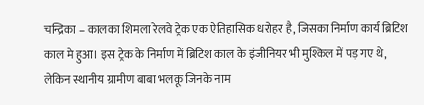चन्द्रिका – कालका शिमला रेलवे ट्रेक एक ऐतिहासिक धरोहर है, जिसका निर्माण कार्य ब्रिटिश काल मे हुआ। इस ट्रेक के निर्माण में ब्रिटिश काल के इंजीनियर भी मुश्किल में पड़ गए थे, लेकिन स्थानीय ग्रामीण बाबा भलकू जिनके नाम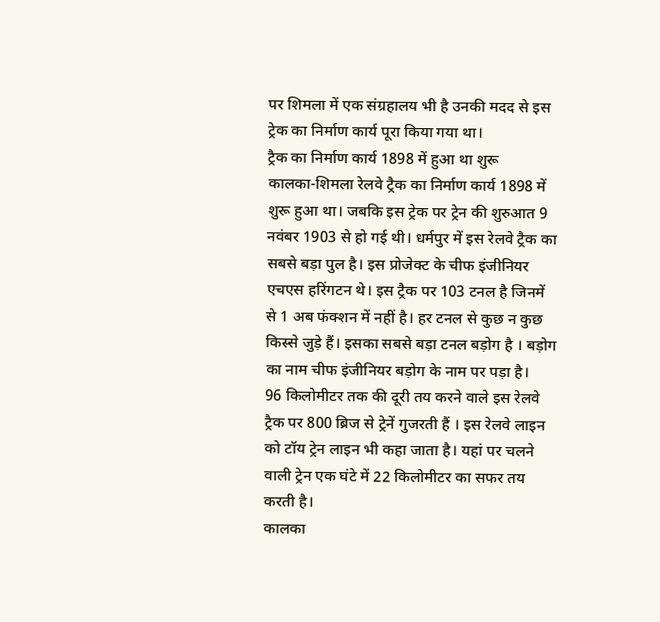पर शिमला में एक संग्रहालय भी है उनकी मदद से इस ट्रेक का निर्माण कार्य पूरा किया गया था।
ट्रैक का निर्माण कार्य 1898 में हुआ था शुरू
कालका-शिमला रेलवे ट्रैक का निर्माण कार्य 1898 में शुरू हुआ था। जबकि इस ट्रेक पर ट्रेन की शुरुआत 9 नवंबर 1903 से हो गई थी। धर्मपुर में इस रेलवे ट्रैक का सबसे बड़ा पुल है। इस प्रोजेक्ट के चीफ इंजीनियर एचएस हरिंगटन थे। इस ट्रैक पर 103 टनल है जिनमें से 1 अब फंक्शन में नहीं है। हर टनल से कुछ न कुछ किस्से जुड़े हैं। इसका सबसे बड़ा टनल बड़ोग है । बड़ोग का नाम चीफ इंजीनियर बड़ोग के नाम पर पड़ा है।
96 किलोमीटर तक की दूरी तय करने वाले इस रेलवे ट्रैक पर 800 ब्रिज से ट्रेनें गुजरती हैं । इस रेलवे लाइन को टॉय ट्रेन लाइन भी कहा जाता है। यहां पर चलने वाली ट्रेन एक घंटे में 22 किलोमीटर का सफर तय करती है।
कालका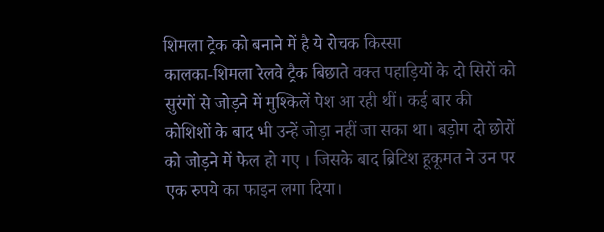शिमला ट्रेक को बनाने में है ये रोचक किस्सा
कालका-शिमला रेलवे ट्रैक बिछाते वक्त पहाड़ियों के दो सिरों को सुरंगों से जोड़ने में मुश्किलें पेश आ रही थीं। कई बार की कोशिशों के बाद भी उन्हें जोड़ा नहीं जा सका था। बड़ोग दो छोरों को जोड़ने में फेल हो गए । जिसके बाद ब्रिटिश हूकूमत ने उन पर एक रुपये का फाइन लगा दिया।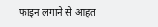फाइन लगाने से आहत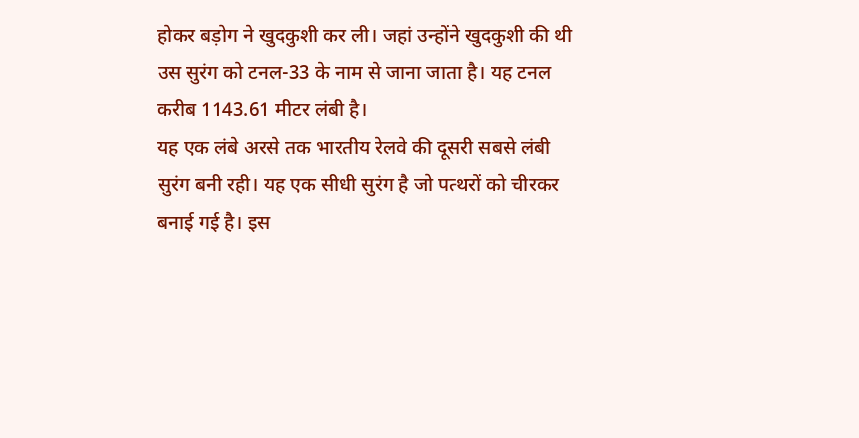होकर बड़ोग ने खुदकुशी कर ली। जहां उन्होंने खुदकुशी की थी उस सुरंग को टनल-33 के नाम से जाना जाता है। यह टनल करीब 1143.61 मीटर लंबी है।
यह एक लंबे अरसे तक भारतीय रेलवे की दूसरी सबसे लंबी सुरंग बनी रही। यह एक सीधी सुरंग है जो पत्थरों को चीरकर बनाई गई है। इस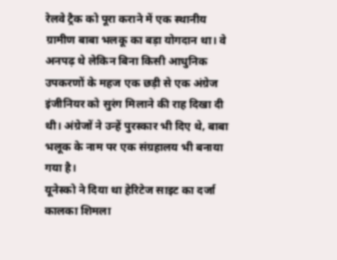रेलवे ट्रैक को पूरा कराने में एक स्थानीय ग्रामीण बाबा भलकू का बड़ा योगदान था। वे अनपढ़ थे लेकिन बिना किसी आधुनिक उपकरणों के महज एक छड़ी से एक अंग्रेज इंजीनियर को सुरंग मिलाने की राह दिखा दी थी। अंग्रेजों ने उन्हें पुरस्कार भी दिए थे, बाबा भलूक के नाम पर एक संग्रहालय भी बनाया गया है।
यूनेस्को ने दिया था हेरिटेज साइट का दर्जा
कालका शिमला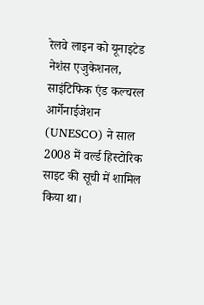रेलवे लाइन को यूनाइटेड नेशंस एजुकेशनल, साइंटिफिक एंड कल्चरल आर्गेनाईजेशन (UNESCO) ने साल 2008 में वर्ल्ड हिस्टोरिक साइट की सूची में शामिल किया था।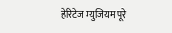हेरिटेज म्युजियम पूरे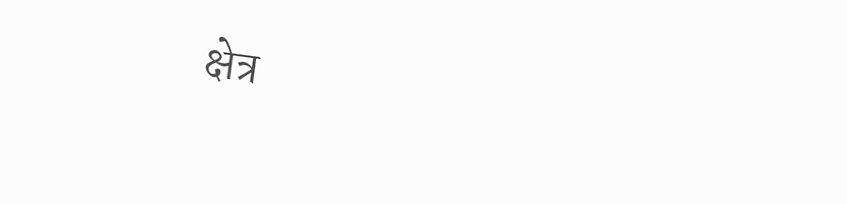क्षेत्र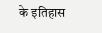के इतिहास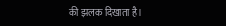की झलक दिखाता है।